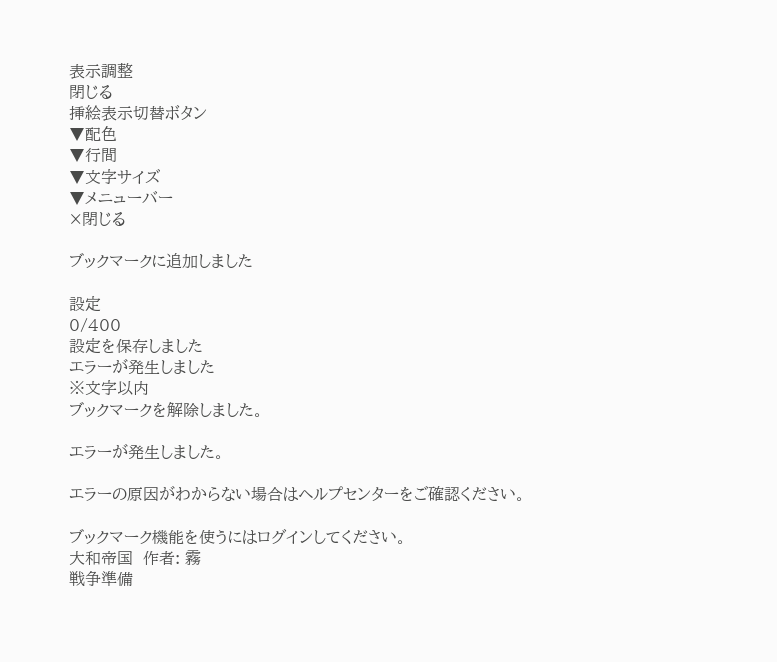表示調整
閉じる
挿絵表示切替ボタン
▼配色
▼行間
▼文字サイズ
▼メニューバー
×閉じる

ブックマークに追加しました

設定
0/400
設定を保存しました
エラーが発生しました
※文字以内
ブックマークを解除しました。

エラーが発生しました。

エラーの原因がわからない場合はヘルプセンターをご確認ください。

ブックマーク機能を使うにはログインしてください。
大和帝国  作者: 霧
戦争準備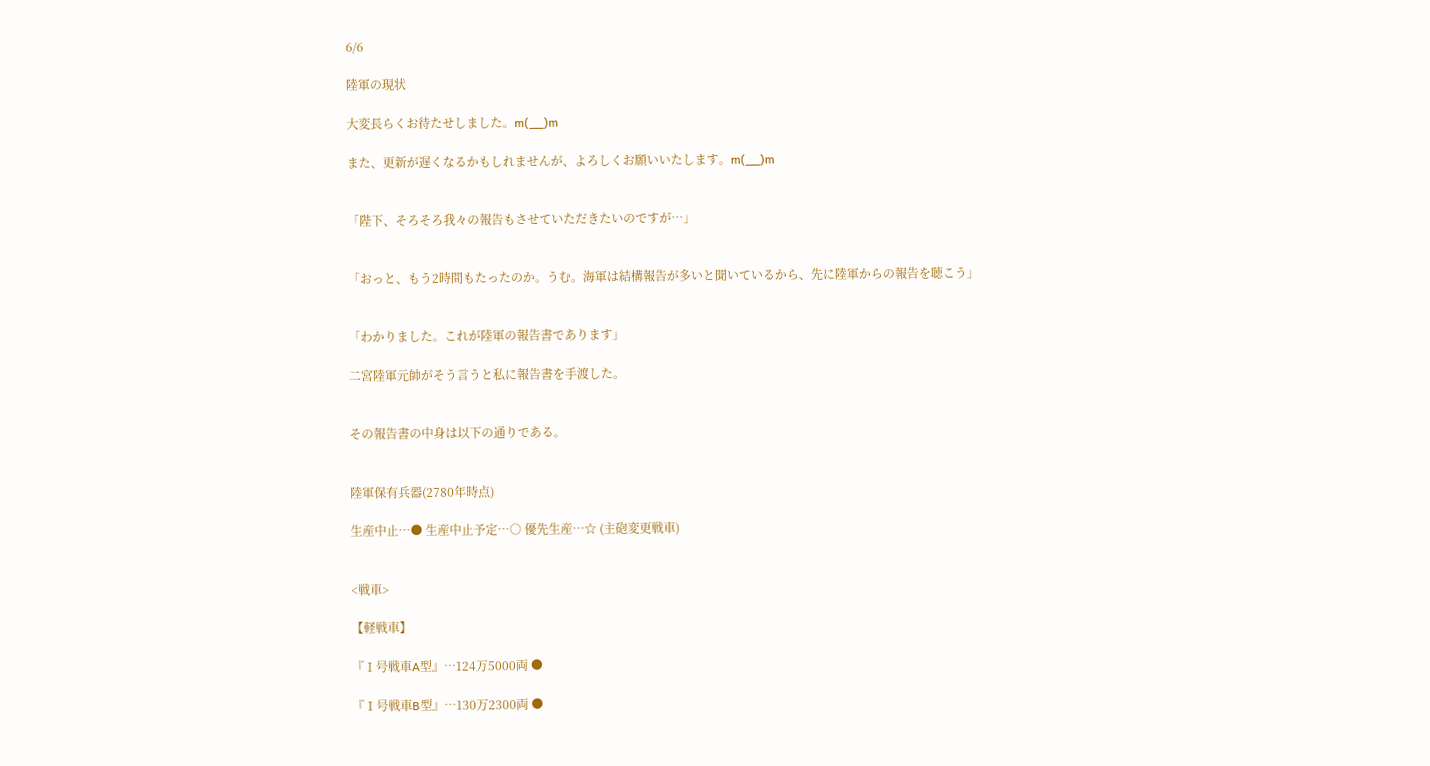6/6

陸軍の現状

大変長らくお待たせしました。m(__)m

また、更新が遅くなるかもしれませんが、よろしくお願いいたします。m(__)m


「陛下、そろそろ我々の報告もさせていただきたいのですが…」


「おっと、もう2時間もたったのか。うむ。海軍は結構報告が多いと聞いているから、先に陸軍からの報告を聴こう」


「わかりました。これが陸軍の報告書であります」

二宮陸軍元帥がそう言うと私に報告書を手渡した。


その報告書の中身は以下の通りである。


陸軍保有兵器(2780年時点)

生産中止…● 生産中止予定…○ 優先生産…☆ (主砲変更戦車)


<戦車>

【軽戦車】

『Ⅰ号戦車A型』…124万5000両 ●

『Ⅰ号戦車B型』…130万2300両 ●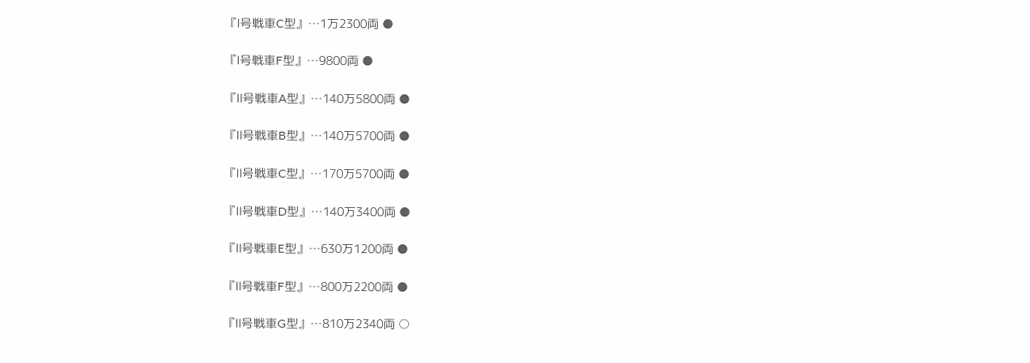『Ⅰ号戦車C型』…1万2300両 ●

『Ⅰ号戦車F型』…9800両 ●

『Ⅱ号戦車A型』…140万5800両 ●

『Ⅱ号戦車B型』…140万5700両 ●

『Ⅱ号戦車C型』…170万5700両 ●

『Ⅱ号戦車D型』…140万3400両 ●

『Ⅱ号戦車E型』…630万1200両 ●

『Ⅱ号戦車F型』…800万2200両 ●

『Ⅱ号戦車G型』…810万2340両 ○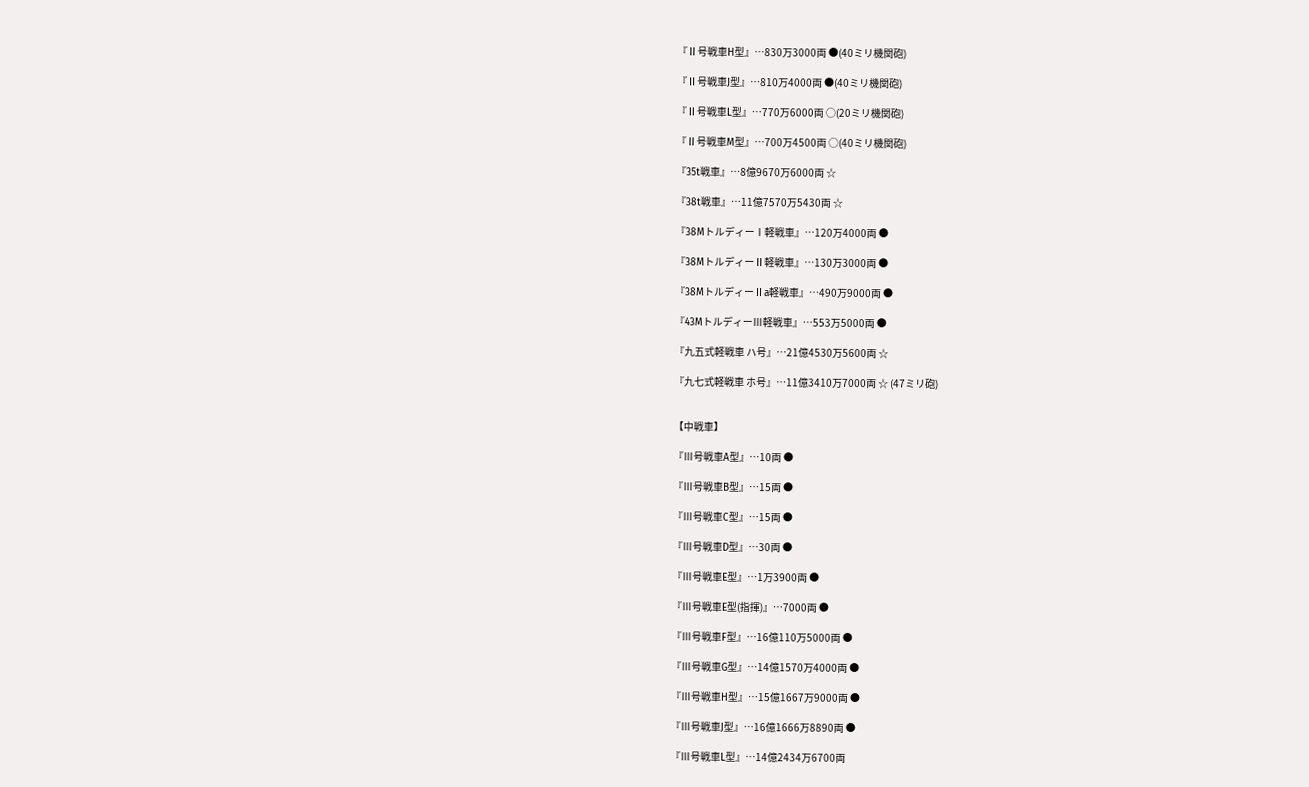『Ⅱ号戦車H型』…830万3000両 ●(40ミリ機関砲)

『Ⅱ号戦車J型』…810万4000両 ●(40ミリ機関砲)

『Ⅱ号戦車L型』…770万6000両 ○(20ミリ機関砲)

『Ⅱ号戦車M型』…700万4500両 ○(40ミリ機関砲)

『35t戦車』…8億9670万6000両 ☆

『38t戦車』…11億7570万5430両 ☆

『38MトルディーⅠ軽戦車』…120万4000両 ●

『38MトルディーⅡ軽戦車』…130万3000両 ●

『38MトルディーⅡa軽戦車』…490万9000両 ●

『43MトルディーⅢ軽戦車』…553万5000両 ●

『九五式軽戦車 ハ号』…21億4530万5600両 ☆

『九七式軽戦車 ホ号』…11億3410万7000両 ☆ (47ミリ砲)


【中戦車】

『Ⅲ号戦車A型』…10両 ●

『Ⅲ号戦車B型』…15両 ●

『Ⅲ号戦車C型』…15両 ●

『Ⅲ号戦車D型』…30両 ●

『Ⅲ号戦車E型』…1万3900両 ●

『Ⅲ号戦車E型(指揮)』…7000両 ●

『Ⅲ号戦車F型』…16億110万5000両 ●

『Ⅲ号戦車G型』…14億1570万4000両 ●

『Ⅲ号戦車H型』…15億1667万9000両 ●

『Ⅲ号戦車J型』…16億1666万8890両 ●

『Ⅲ号戦車L型』…14億2434万6700両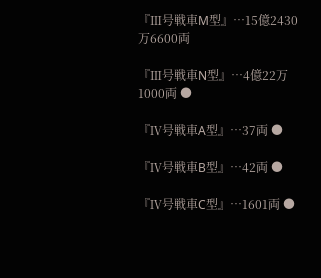『Ⅲ号戦車M型』…15億2430万6600両

『Ⅲ号戦車N型』…4億22万1000両 ●

『Ⅳ号戦車A型』…37両 ●

『Ⅳ号戦車B型』…42両 ●

『Ⅳ号戦車C型』…1601両 ●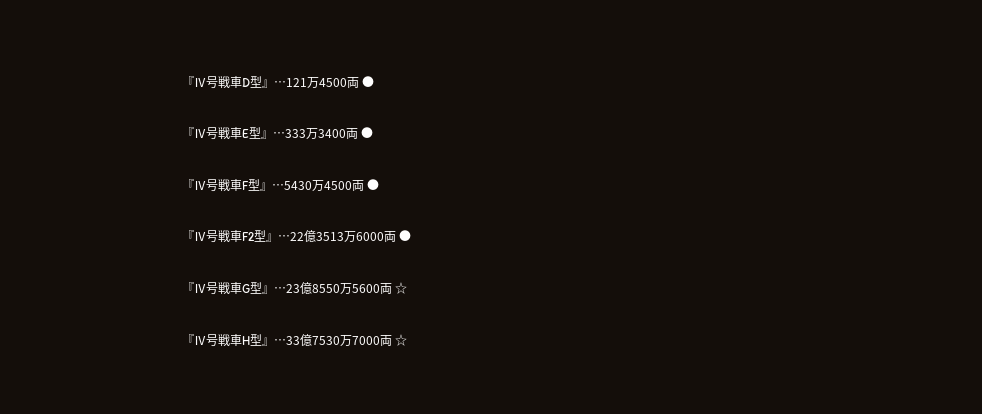『Ⅳ号戦車D型』…121万4500両 ●

『Ⅳ号戦車E型』…333万3400両 ●

『Ⅳ号戦車F型』…5430万4500両 ●

『Ⅳ号戦車F2型』…22億3513万6000両 ●

『Ⅳ号戦車G型』…23億8550万5600両 ☆

『Ⅳ号戦車H型』…33億7530万7000両 ☆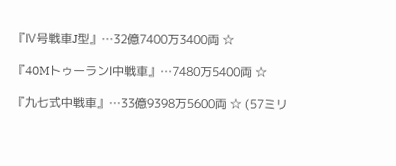『Ⅳ号戦車J型』…32億7400万3400両 ☆

『40MトゥーランⅠ中戦車』…7480万5400両 ☆

『九七式中戦車』…33億9398万5600両 ☆ (57ミリ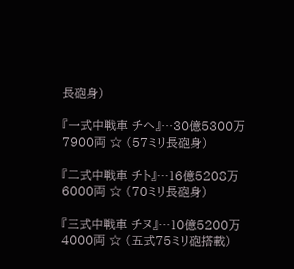長砲身)

『一式中戦車 チヘ』…30億5300万7900両 ☆ (57ミリ長砲身)

『二式中戦車 チト』…16億5208万6000両 ☆ (70ミリ長砲身)

『三式中戦車 チヌ』…10億5200万4000両 ☆ (五式75ミリ砲搭載)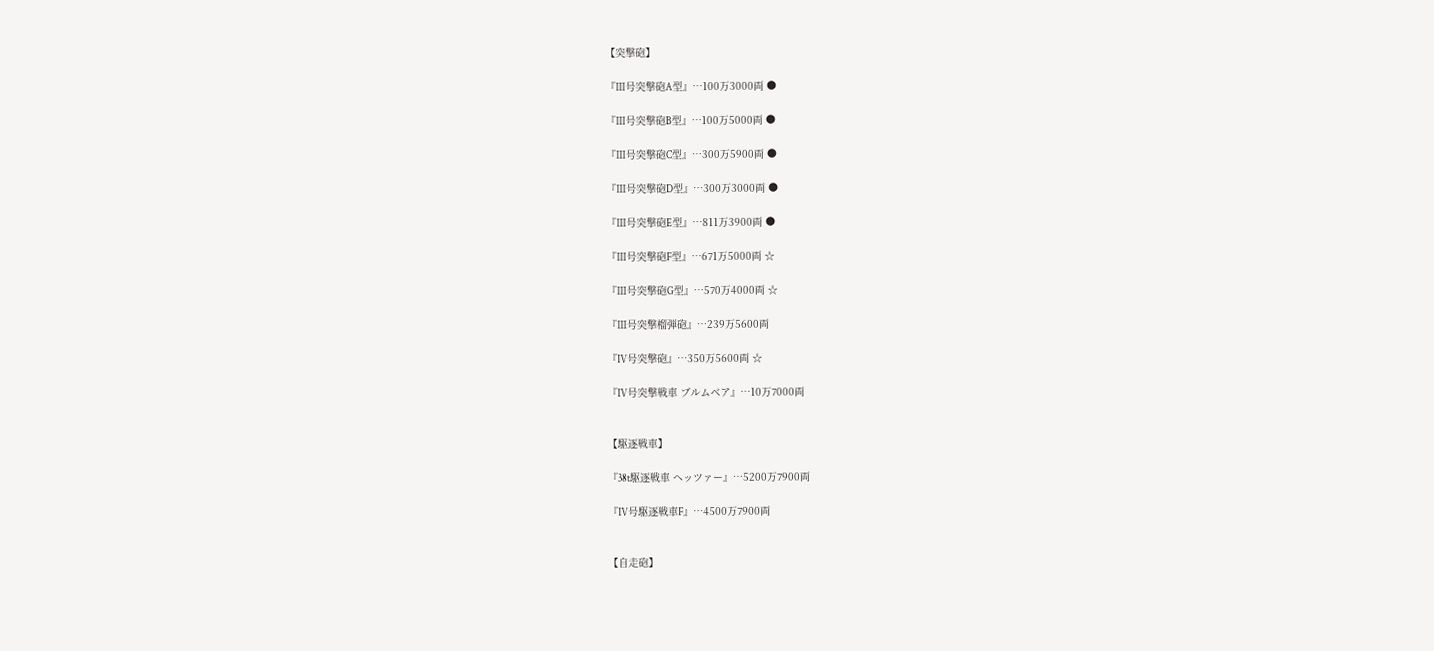【突撃砲】

『Ⅲ号突撃砲A型』…100万3000両 ●

『Ⅲ号突撃砲B型』…100万5000両 ●

『Ⅲ号突撃砲C型』…300万5900両 ●

『Ⅲ号突撃砲D型』…300万3000両 ●

『Ⅲ号突撃砲E型』…811万3900両 ●

『Ⅲ号突撃砲F型』…671万5000両 ☆

『Ⅲ号突撃砲G型』…570万4000両 ☆

『Ⅲ号突撃榴弾砲』…239万5600両

『Ⅳ号突撃砲』…350万5600両 ☆

『Ⅳ号突撃戦車 ブルムベア』…10万7000両


【駆逐戦車】

『38t駆逐戦車 ヘッツァー』…5200万7900両

『Ⅳ号駆逐戦車F』…4500万7900両


【自走砲】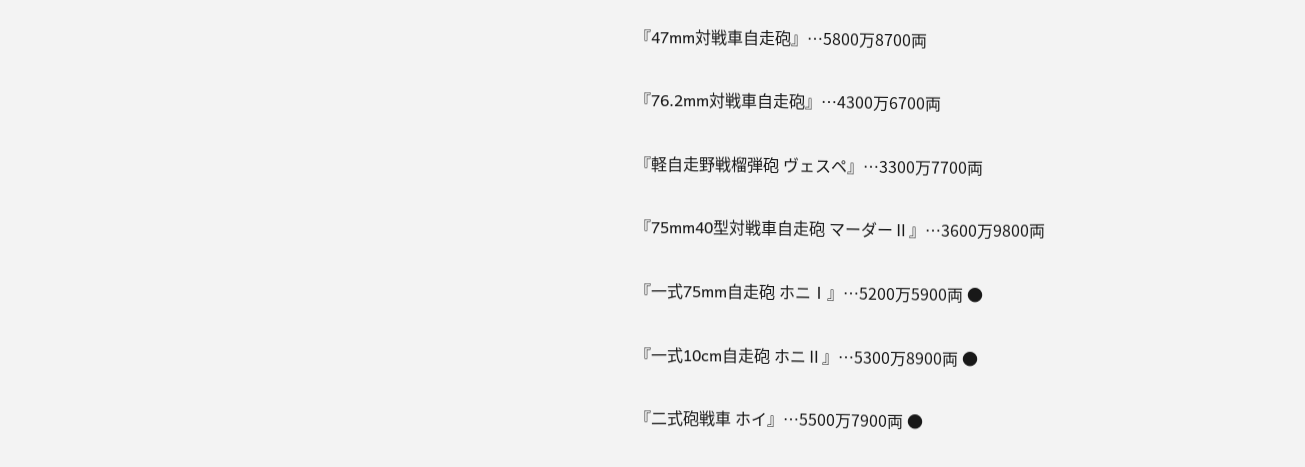『47mm対戦車自走砲』…5800万8700両

『76.2mm対戦車自走砲』…4300万6700両

『軽自走野戦榴弾砲 ヴェスペ』…3300万7700両

『75mm40型対戦車自走砲 マーダーⅡ』…3600万9800両

『一式75mm自走砲 ホニⅠ』…5200万5900両 ●

『一式10cm自走砲 ホニⅡ』…5300万8900両 ●

『二式砲戦車 ホイ』…5500万7900両 ●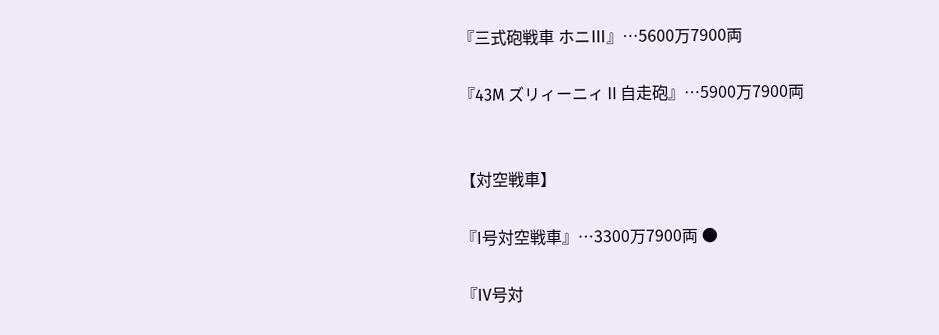『三式砲戦車 ホニⅢ』…5600万7900両

『43M ズリィーニィⅡ自走砲』…5900万7900両


【対空戦車】

『I号対空戦車』…3300万7900両 ●

『IV号対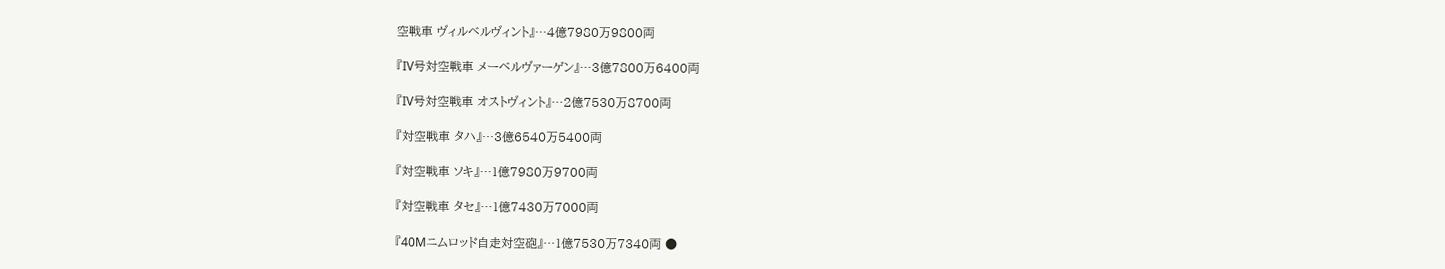空戦車 ヴィルベルヴィント』…4億7980万9800両

『IV号対空戦車 メーベルヴァーゲン』…3億7800万6400両

『IV号対空戦車 オストヴィント』…2億7530万8700両

『対空戦車 タハ』…3億6540万5400両

『対空戦車 ソキ』…1億7980万9700両

『対空戦車 タセ』…1億7430万7000両

『40Mニムロッド自走対空砲』…1億7530万7340両 ●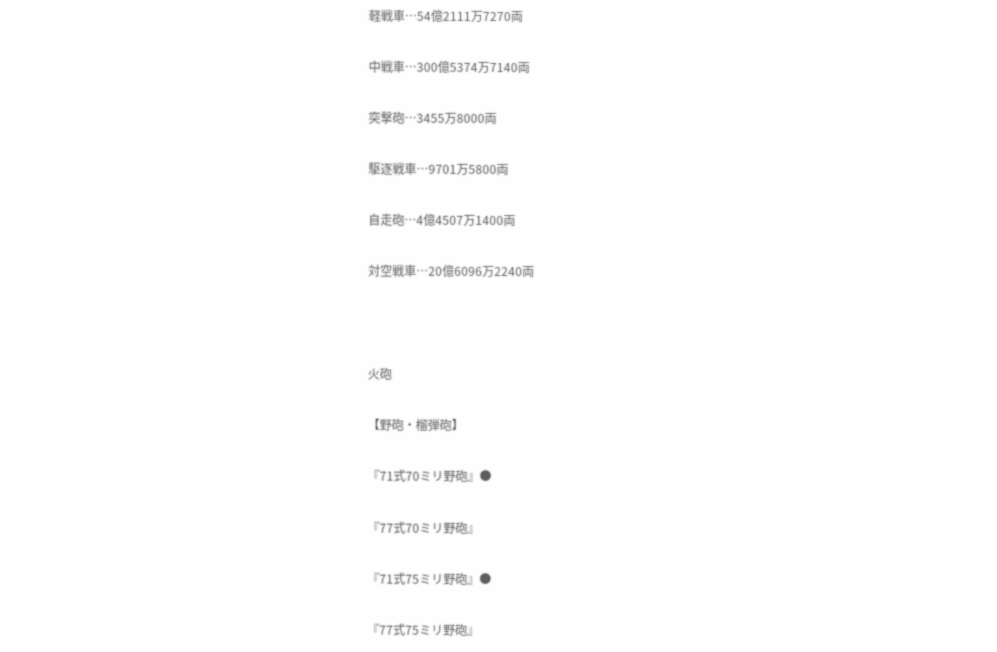軽戦車…54億2111万7270両

中戦車…300億5374万7140両

突撃砲…3455万8000両

駆逐戦車…9701万5800両

自走砲…4億4507万1400両

対空戦車…20億6096万2240両



火砲

【野砲・榴弾砲】

『71式70ミリ野砲』●

『77式70ミリ野砲』

『71式75ミリ野砲』●

『77式75ミリ野砲』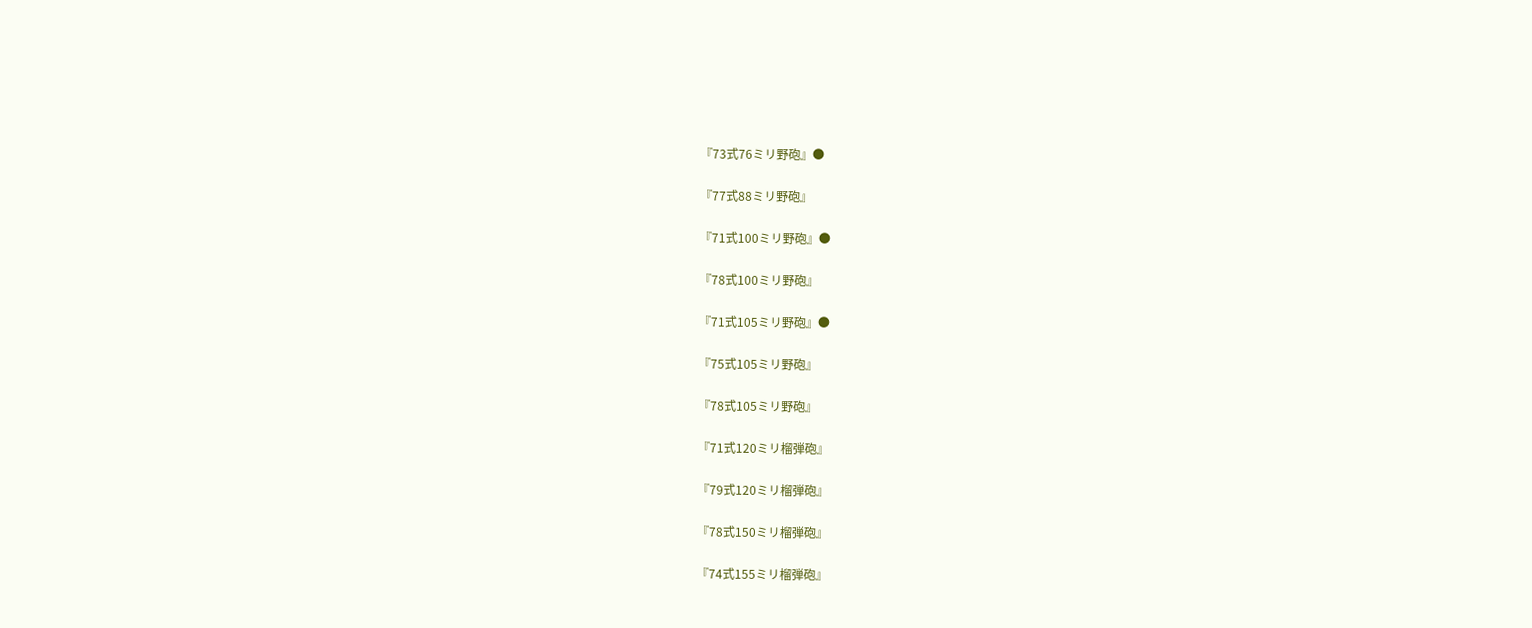『73式76ミリ野砲』●

『77式88ミリ野砲』

『71式100ミリ野砲』●

『78式100ミリ野砲』

『71式105ミリ野砲』●

『75式105ミリ野砲』

『78式105ミリ野砲』

『71式120ミリ榴弾砲』

『79式120ミリ榴弾砲』

『78式150ミリ榴弾砲』

『74式155ミリ榴弾砲』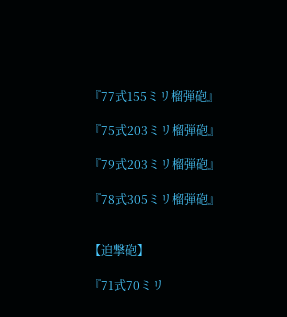『77式155ミリ榴弾砲』

『75式203ミリ榴弾砲』

『79式203ミリ榴弾砲』

『78式305ミリ榴弾砲』


【迫撃砲】

『71式70ミリ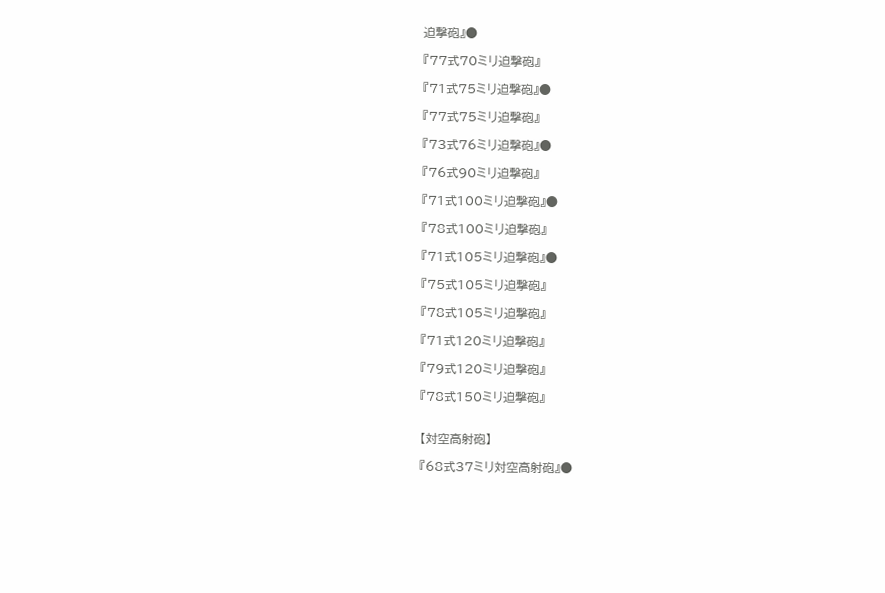迫撃砲』●

『77式70ミリ迫撃砲』

『71式75ミリ迫撃砲』●

『77式75ミリ迫撃砲』

『73式76ミリ迫撃砲』●

『76式90ミリ迫撃砲』

『71式100ミリ迫撃砲』●

『78式100ミリ迫撃砲』

『71式105ミリ迫撃砲』●

『75式105ミリ迫撃砲』

『78式105ミリ迫撃砲』

『71式120ミリ迫撃砲』

『79式120ミリ迫撃砲』

『78式150ミリ迫撃砲』


【対空高射砲】

『68式37ミリ対空高射砲』●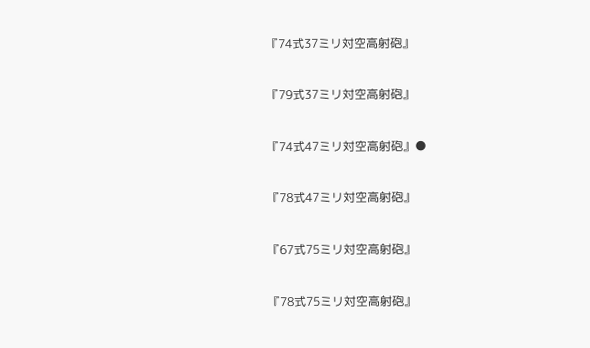『74式37ミリ対空高射砲』

『79式37ミリ対空高射砲』

『74式47ミリ対空高射砲』●

『78式47ミリ対空高射砲』

『67式75ミリ対空高射砲』

『78式75ミリ対空高射砲』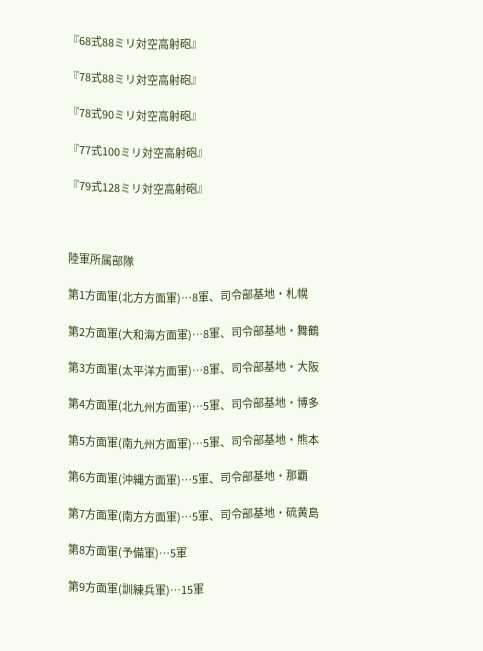『68式88ミリ対空高射砲』

『78式88ミリ対空高射砲』

『78式90ミリ対空高射砲』

『77式100ミリ対空高射砲』

『79式128ミリ対空高射砲』



陸軍所属部隊

第1方面軍(北方方面軍)…8軍、司令部基地・札幌

第2方面軍(大和海方面軍)…8軍、司令部基地・舞鶴

第3方面軍(太平洋方面軍)…8軍、司令部基地・大阪

第4方面軍(北九州方面軍)…5軍、司令部基地・博多

第5方面軍(南九州方面軍)…5軍、司令部基地・熊本

第6方面軍(沖縄方面軍)…5軍、司令部基地・那覇

第7方面軍(南方方面軍)…5軍、司令部基地・硫黄島

第8方面軍(予備軍)…5軍

第9方面軍(訓練兵軍)…15軍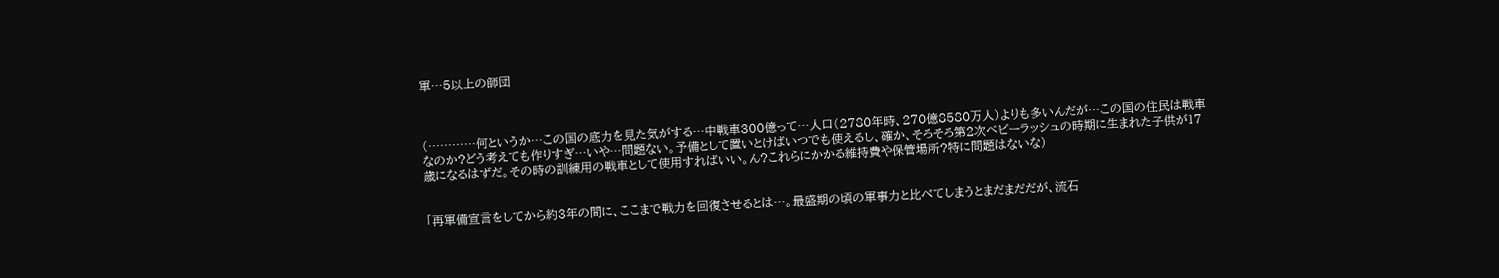軍…5以上の師団



(…………何というか…この国の底力を見た気がする…中戦車300億って…人口(2780年時、270億8580万人)よりも多いんだが…この国の住民は戦車なのか?どう考えても作りすぎ…いや…問題ない。予備として置いとけばいつでも使えるし、確か、そろそろ第2次ベビーラッシュの時期に生まれた子供が17歳になるはずだ。その時の訓練用の戦車として使用すればいい。ん?これらにかかる維持費や保管場所?特に問題はないな)


「再軍備宣言をしてから約3年の間に、ここまで戦力を回復させるとは…。最盛期の頃の軍事力と比べてしまうとまだまだだが、流石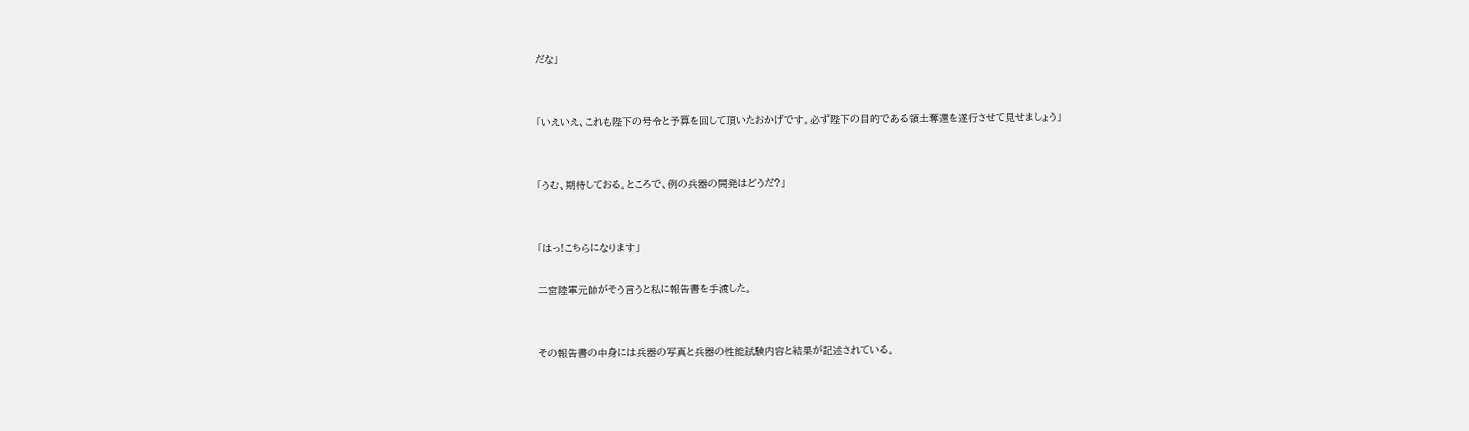だな」


「いえいえ、これも陛下の号令と予算を回して頂いたおかげです。必ず陛下の目的である領土奪還を遂行させて見せましょう」


「うむ、期待しておる。ところで、例の兵器の開発はどうだ?」


「はっ!こちらになります」

二宮陸軍元帥がそう言うと私に報告書を手渡した。


その報告書の中身には兵器の写真と兵器の性能試験内容と結果が記述されている。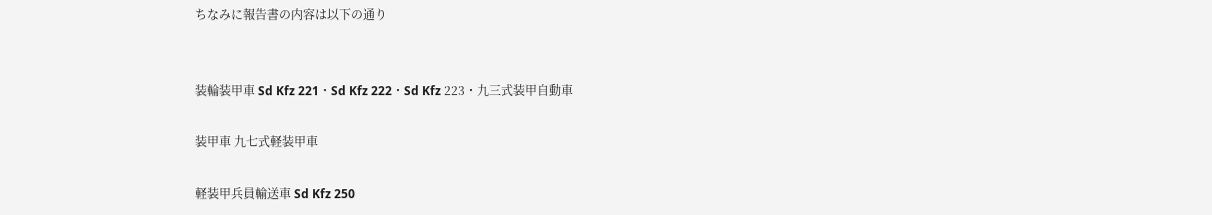ちなみに報告書の内容は以下の通り


装輪装甲車 Sd Kfz 221・Sd Kfz 222・Sd Kfz 223・九三式装甲自動車

装甲車 九七式軽装甲車

軽装甲兵員輸送車 Sd Kfz 250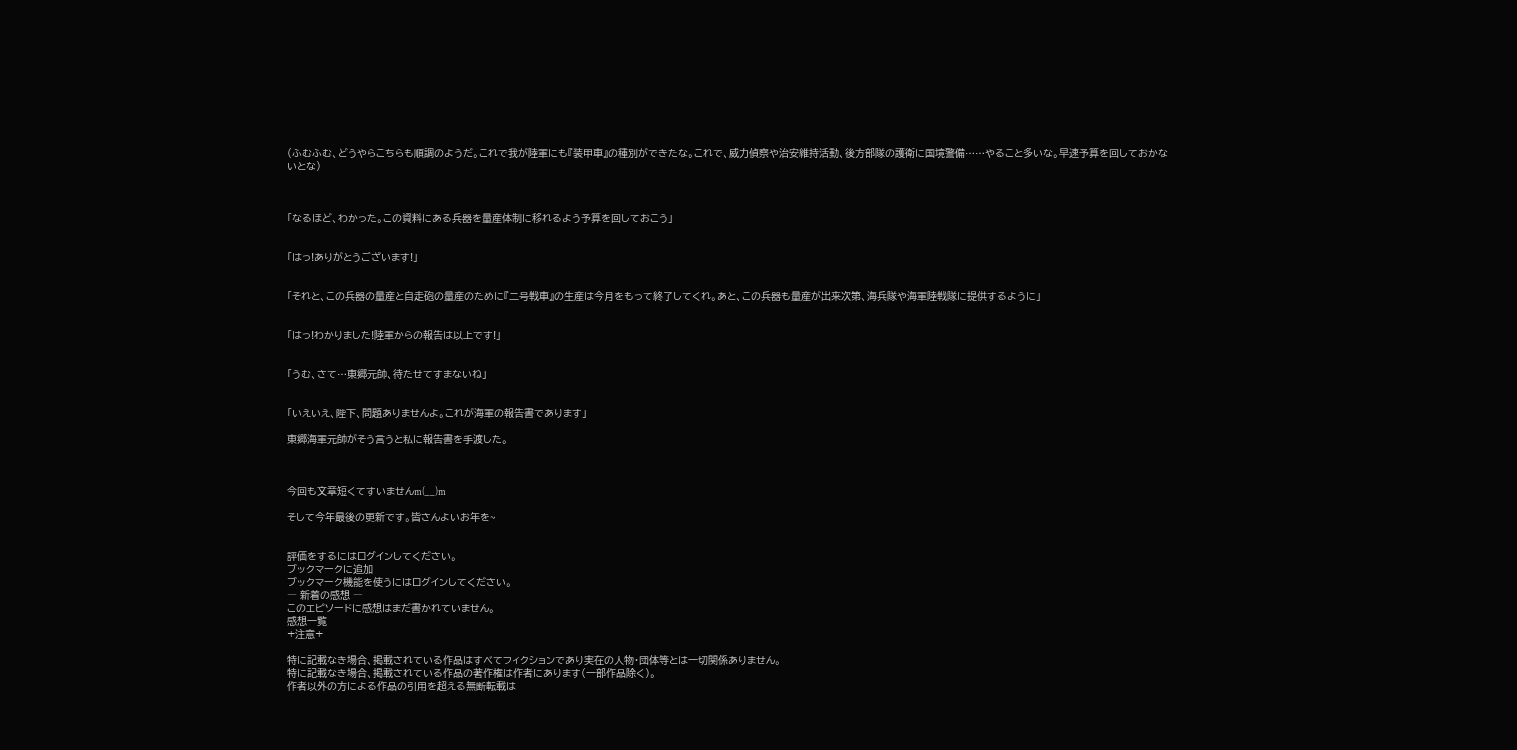(ふむふむ、どうやらこちらも順調のようだ。これで我が陸軍にも『装甲車』の種別ができたな。これで、威力偵察や治安維持活動、後方部隊の護衛に国境警備……やること多いな。早速予算を回しておかないとな)



「なるほど、わかった。この資料にある兵器を量産体制に移れるよう予算を回しておこう」


「はっ!ありがとうございます!」


「それと、この兵器の量産と自走砲の量産のために『二号戦車』の生産は今月をもって終了してくれ。あと、この兵器も量産が出来次第、海兵隊や海軍陸戦隊に提供するように」


「はっ!わかりました!陸軍からの報告は以上です!」


「うむ、さて…東郷元帥、待たせてすまないね」


「いえいえ、陛下、問題ありませんよ。これが海軍の報告書であります」

東郷海軍元帥がそう言うと私に報告書を手渡した。



今回も文章短くてすいませんm(__)m

そして今年最後の更新です。皆さんよいお年を~


評価をするにはログインしてください。
ブックマークに追加
ブックマーク機能を使うにはログインしてください。
― 新着の感想 ―
このエピソードに感想はまだ書かれていません。
感想一覧
+注意+

特に記載なき場合、掲載されている作品はすべてフィクションであり実在の人物・団体等とは一切関係ありません。
特に記載なき場合、掲載されている作品の著作権は作者にあります(一部作品除く)。
作者以外の方による作品の引用を超える無断転載は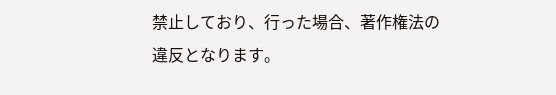禁止しており、行った場合、著作権法の違反となります。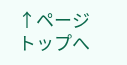↑ページトップへ